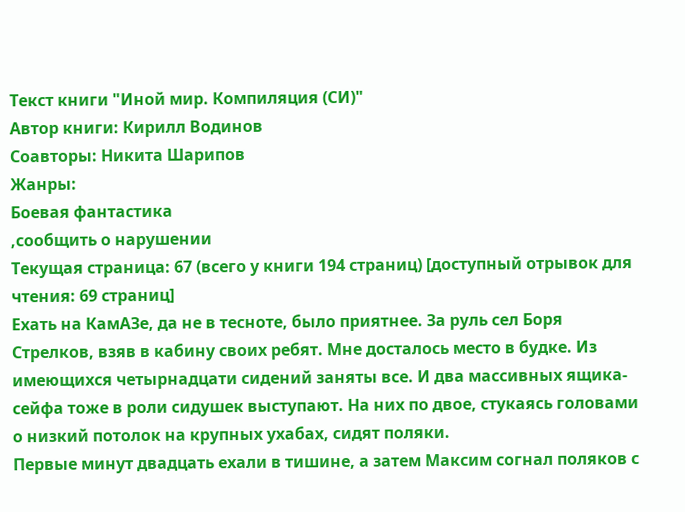Текст книги "Иной мир. Компиляция (СИ)"
Автор книги: Кирилл Водинов
Соавторы: Никита Шарипов
Жанры:
Боевая фантастика
,сообщить о нарушении
Текущая страница: 67 (всего у книги 194 страниц) [доступный отрывок для чтения: 69 страниц]
Ехать на КамАЗе, да не в тесноте, было приятнее. За руль сел Боря Стрелков, взяв в кабину своих ребят. Мне досталось место в будке. Из имеющихся четырнадцати сидений заняты все. И два массивных ящика-сейфа тоже в роли сидушек выступают. На них по двое, стукаясь головами о низкий потолок на крупных ухабах, сидят поляки.
Первые минут двадцать ехали в тишине, а затем Максим согнал поляков с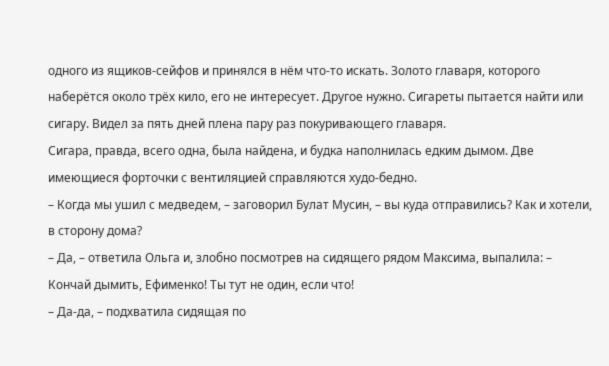одного из ящиков-сейфов и принялся в нём что-то искать. Золото главаря, которого наберётся около трёх кило, его не интересует. Другое нужно. Сигареты пытается найти или сигару. Видел за пять дней плена пару раз покуривающего главаря.
Сигара, правда, всего одна, была найдена, и будка наполнилась едким дымом. Две имеющиеся форточки с вентиляцией справляются худо-бедно.
– Когда мы ушил с медведем, – заговорил Булат Мусин, – вы куда отправились? Как и хотели, в сторону дома?
– Да, – ответила Ольга и, злобно посмотрев на сидящего рядом Максима, выпалила: – Кончай дымить, Ефименко! Ты тут не один, если что!
– Да-да, – подхватила сидящая по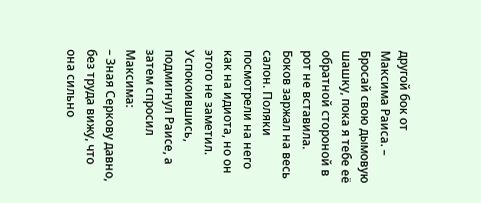другой бок от Максима Раиса. – Бросай свою дымовую шашку, пока я тебе её обратной стороной в рот не вставила.
Боков заржал на весь салон. Поляки посмотрели на него как на идиота, но он этого не заметил. Успокоившись, подмигнул Раисе, а затем спросил Максима:
– Зная Серкову давно, без труда вижу, что она сильно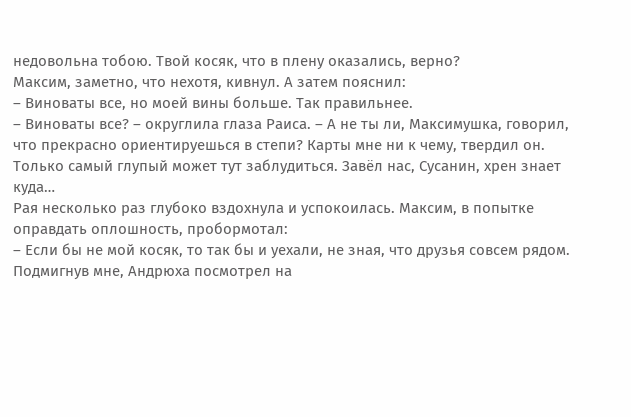недовольна тобою. Твой косяк, что в плену оказались, верно?
Максим, заметно, что нехотя, кивнул. А затем пояснил:
– Виноваты все, но моей вины больше. Так правильнее.
– Виноваты все? – округлила глаза Раиса. – А не ты ли, Максимушка, говорил, что прекрасно ориентируешься в степи? Карты мне ни к чему, твердил он. Только самый глупый может тут заблудиться. Завёл нас, Сусанин, хрен знает куда…
Рая несколько раз глубоко вздохнула и успокоилась. Максим, в попытке оправдать оплошность, пробормотал:
– Если бы не мой косяк, то так бы и уехали, не зная, что друзья совсем рядом.
Подмигнув мне, Андрюха посмотрел на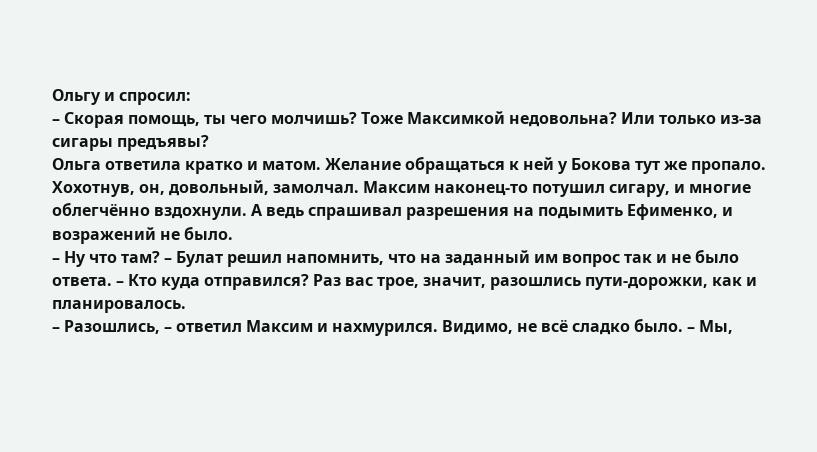Ольгу и спросил:
– Скорая помощь, ты чего молчишь? Тоже Максимкой недовольна? Или только из-за сигары предъявы?
Ольга ответила кратко и матом. Желание обращаться к ней у Бокова тут же пропало. Хохотнув, он, довольный, замолчал. Максим наконец-то потушил сигару, и многие облегчённо вздохнули. А ведь спрашивал разрешения на подымить Ефименко, и возражений не было.
– Ну что там? – Булат решил напомнить, что на заданный им вопрос так и не было ответа. – Кто куда отправился? Раз вас трое, значит, разошлись пути-дорожки, как и планировалось.
– Разошлись, – ответил Максим и нахмурился. Видимо, не всё сладко было. – Мы,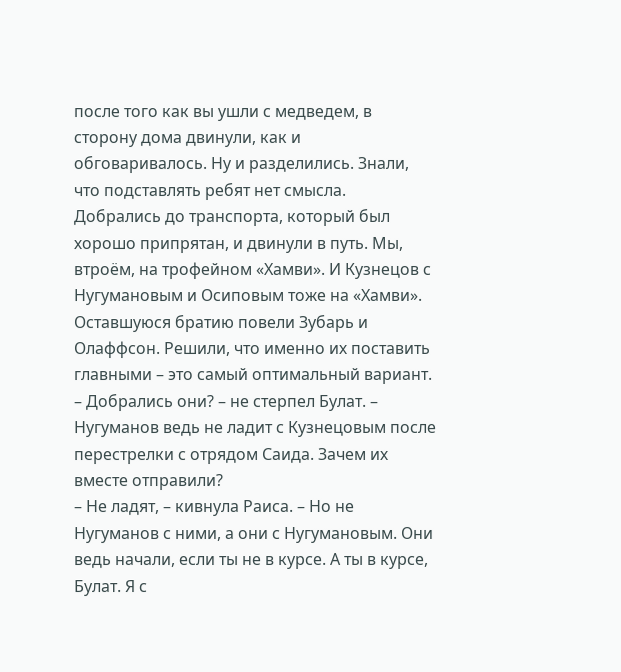после того как вы ушли с медведем, в сторону дома двинули, как и обговаривалось. Ну и разделились. Знали, что подставлять ребят нет смысла. Добрались до транспорта, который был хорошо припрятан, и двинули в путь. Мы, втроём, на трофейном «Хамви». И Кузнецов с Нугумановым и Осиповым тоже на «Хамви». Оставшуюся братию повели Зубарь и Олаффсон. Решили, что именно их поставить главными – это самый оптимальный вариант.
– Добрались они? – не стерпел Булат. – Нугуманов ведь не ладит с Кузнецовым после перестрелки с отрядом Саида. Зачем их вместе отправили?
– Не ладят, – кивнула Раиса. – Но не Нугуманов с ними, а они с Нугумановым. Они ведь начали, если ты не в курсе. А ты в курсе, Булат. Я с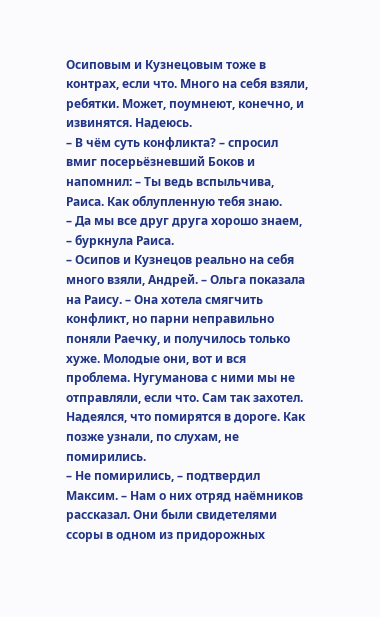Осиповым и Кузнецовым тоже в контрах, если что. Много на себя взяли, ребятки. Может, поумнеют, конечно, и извинятся. Надеюсь.
– В чём суть конфликта? – спросил вмиг посерьёзневший Боков и напомнил: – Ты ведь вспыльчива, Раиса. Как облупленную тебя знаю.
– Да мы все друг друга хорошо знаем, – буркнула Раиса.
– Осипов и Кузнецов реально на себя много взяли, Андрей. – Ольга показала на Раису. – Она хотела смягчить конфликт, но парни неправильно поняли Раечку, и получилось только хуже. Молодые они, вот и вся проблема. Нугуманова с ними мы не отправляли, если что. Сам так захотел. Надеялся, что помирятся в дороге. Как позже узнали, по слухам, не помирились.
– Не помирились, – подтвердил Максим. – Нам о них отряд наёмников рассказал. Они были свидетелями ссоры в одном из придорожных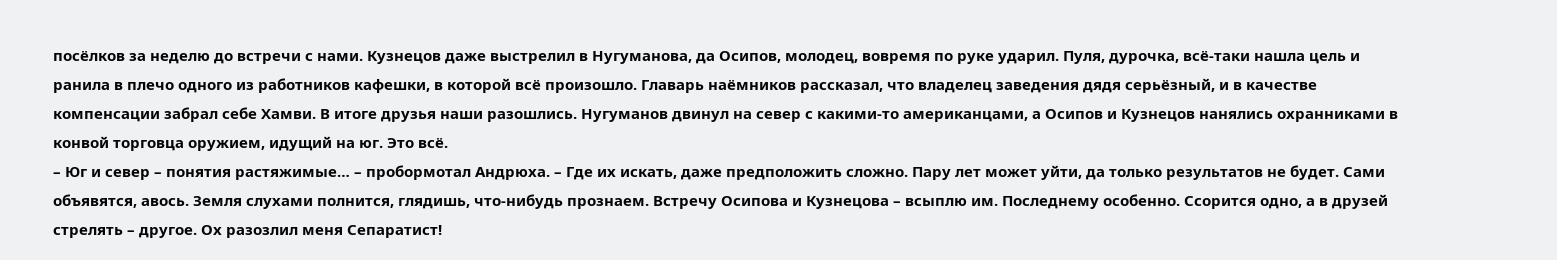посёлков за неделю до встречи с нами. Кузнецов даже выстрелил в Нугуманова, да Осипов, молодец, вовремя по руке ударил. Пуля, дурочка, всё-таки нашла цель и ранила в плечо одного из работников кафешки, в которой всё произошло. Главарь наёмников рассказал, что владелец заведения дядя серьёзный, и в качестве компенсации забрал себе Хамви. В итоге друзья наши разошлись. Нугуманов двинул на север с какими-то американцами, а Осипов и Кузнецов нанялись охранниками в конвой торговца оружием, идущий на юг. Это всё.
– Юг и север – понятия растяжимые… – пробормотал Андрюха. – Где их искать, даже предположить сложно. Пару лет может уйти, да только результатов не будет. Сами объявятся, авось. Земля слухами полнится, глядишь, что-нибудь прознаем. Встречу Осипова и Кузнецова – всыплю им. Последнему особенно. Ссорится одно, а в друзей стрелять – другое. Ох разозлил меня Сепаратист!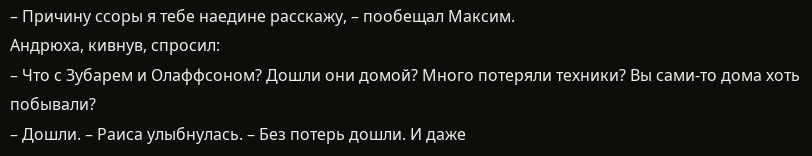– Причину ссоры я тебе наедине расскажу, – пообещал Максим.
Андрюха, кивнув, спросил:
– Что с Зубарем и Олаффсоном? Дошли они домой? Много потеряли техники? Вы сами-то дома хоть побывали?
– Дошли. – Раиса улыбнулась. – Без потерь дошли. И даже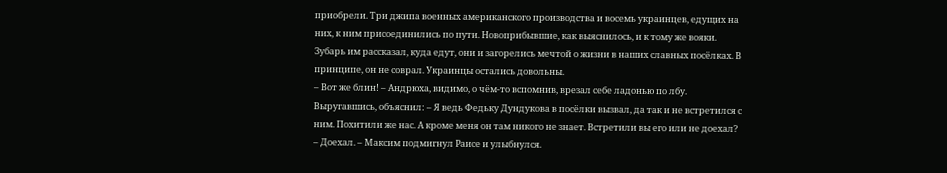приобрели. Три джипа военных американского производства и восемь украинцев, едущих на них, к ним присоединились по пути. Новоприбывшие, как выяснилось, и к тому же вояки. Зубарь им рассказал, куда едут, они и загорелись мечтой о жизни в наших славных посёлках. В принципе, он не соврал. Украинцы остались довольны.
– Вот же блин! – Андрюха, видимо, о чём-то вспомнив, врезал себе ладонью по лбу. Выругавшись, объяснил: – Я ведь Федьку Дундукова в посёлки вызвал, да так и не встретился с ним. Похитили же нас. А кроме меня он там никого не знает. Встретили вы его или не доехал?
– Доехал. – Максим подмигнул Раисе и улыбнулся.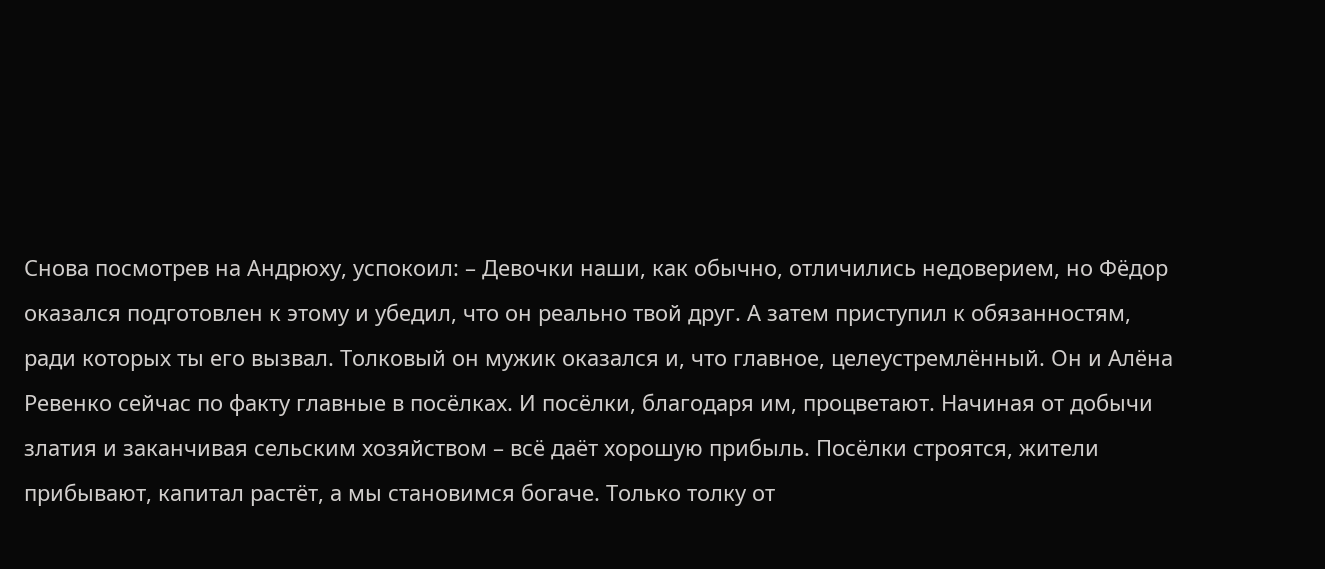Снова посмотрев на Андрюху, успокоил: – Девочки наши, как обычно, отличились недоверием, но Фёдор оказался подготовлен к этому и убедил, что он реально твой друг. А затем приступил к обязанностям, ради которых ты его вызвал. Толковый он мужик оказался и, что главное, целеустремлённый. Он и Алёна Ревенко сейчас по факту главные в посёлках. И посёлки, благодаря им, процветают. Начиная от добычи златия и заканчивая сельским хозяйством – всё даёт хорошую прибыль. Посёлки строятся, жители прибывают, капитал растёт, а мы становимся богаче. Только толку от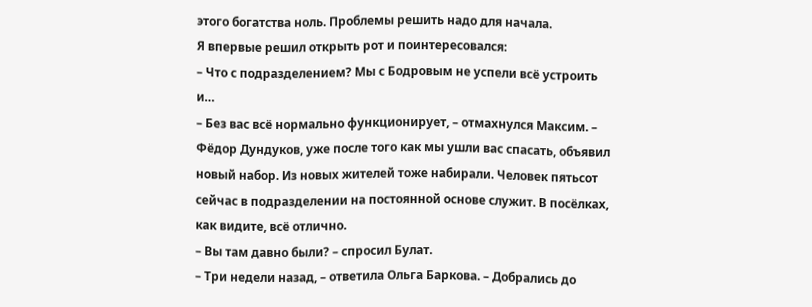этого богатства ноль. Проблемы решить надо для начала.
Я впервые решил открыть рот и поинтересовался:
– Что с подразделением? Мы с Бодровым не успели всё устроить и…
– Без вас всё нормально функционирует, – отмахнулся Максим. – Фёдор Дундуков, уже после того как мы ушли вас спасать, объявил новый набор. Из новых жителей тоже набирали. Человек пятьсот сейчас в подразделении на постоянной основе служит. В посёлках, как видите, всё отлично.
– Вы там давно были? – спросил Булат.
– Три недели назад, – ответила Ольга Баркова. – Добрались до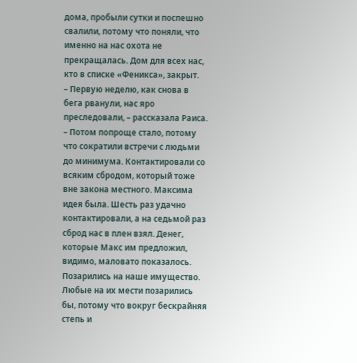дома, пробыли сутки и поспешно свалили, потому что поняли, что именно на нас охота не прекращалась. Дом для всех нас, кто в списке «Феникса», закрыт.
– Первую неделю, как снова в бега рванули, нас яро преследовали, – рассказала Раиса. – Потом попроще стало, потому что сократили встречи с людьми до минимума. Контактировали со всяким сбродом, который тоже вне закона местного. Максима идея была. Шесть раз удачно контактировали, а на седьмой раз сброд нас в плен взял. Денег, которые Макс им предложил, видимо, маловато показалось. Позарились на наше имущество. Любые на их мести позарились бы, потому что вокруг бескрайняя степь и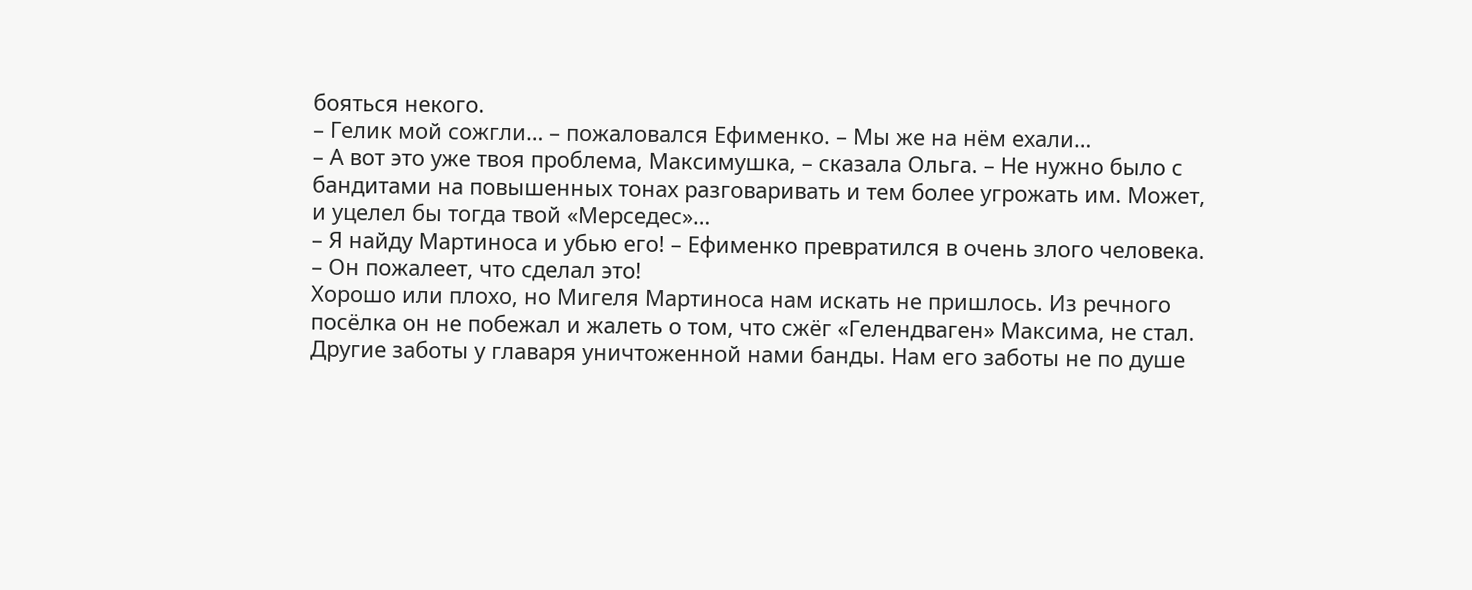бояться некого.
– Гелик мой сожгли… – пожаловался Ефименко. – Мы же на нём ехали…
– А вот это уже твоя проблема, Максимушка, – сказала Ольга. – Не нужно было с бандитами на повышенных тонах разговаривать и тем более угрожать им. Может, и уцелел бы тогда твой «Мерседес»…
– Я найду Мартиноса и убью его! – Ефименко превратился в очень злого человека. – Он пожалеет, что сделал это!
Хорошо или плохо, но Мигеля Мартиноса нам искать не пришлось. Из речного посёлка он не побежал и жалеть о том, что сжёг «Гелендваген» Максима, не стал. Другие заботы у главаря уничтоженной нами банды. Нам его заботы не по душе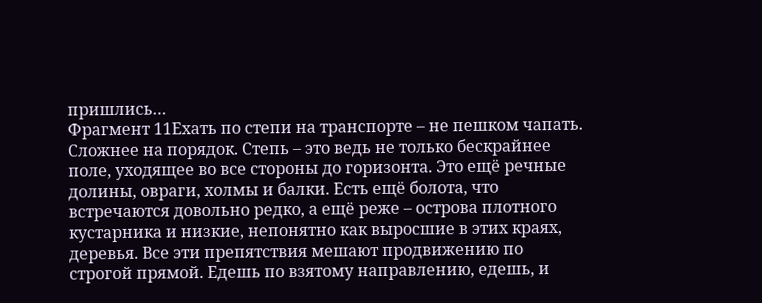пришлись…
Фрагмент 11Ехать по степи на транспорте – не пешком чапать. Сложнее на порядок. Степь – это ведь не только бескрайнее поле, уходящее во все стороны до горизонта. Это ещё речные долины, овраги, холмы и балки. Есть ещё болота, что встречаются довольно редко, а ещё реже – острова плотного кустарника и низкие, непонятно как выросшие в этих краях, деревья. Все эти препятствия мешают продвижению по строгой прямой. Едешь по взятому направлению, едешь, и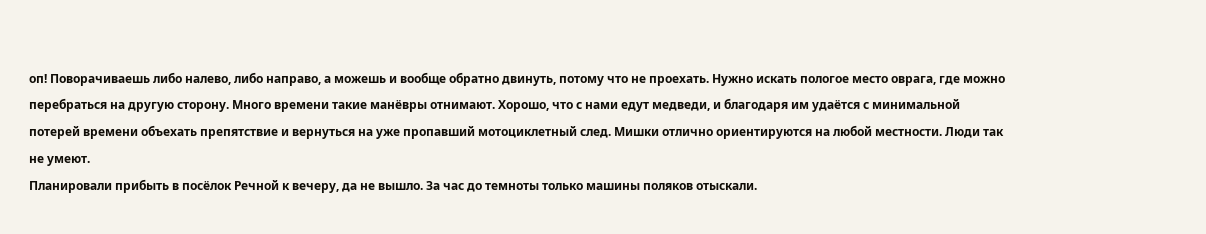оп! Поворачиваешь либо налево, либо направо, а можешь и вообще обратно двинуть, потому что не проехать. Нужно искать пологое место оврага, где можно перебраться на другую сторону. Много времени такие манёвры отнимают. Хорошо, что с нами едут медведи, и благодаря им удаётся с минимальной потерей времени объехать препятствие и вернуться на уже пропавший мотоциклетный след. Мишки отлично ориентируются на любой местности. Люди так не умеют.
Планировали прибыть в посёлок Речной к вечеру, да не вышло. За час до темноты только машины поляков отыскали.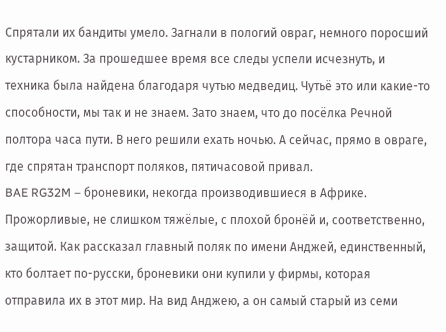Спрятали их бандиты умело. Загнали в пологий овраг, немного поросший кустарником. За прошедшее время все следы успели исчезнуть, и техника была найдена благодаря чутью медведиц. Чутьё это или какие-то способности, мы так и не знаем. Зато знаем, что до посёлка Речной полтора часа пути. В него решили ехать ночью. А сейчас, прямо в овраге, где спрятан транспорт поляков, пятичасовой привал.
BAE RG32M – броневики, некогда производившиеся в Африке. Прожорливые, не слишком тяжёлые, с плохой бронёй и, соответственно, защитой. Как рассказал главный поляк по имени Анджей, единственный, кто болтает по-русски, броневики они купили у фирмы, которая отправила их в этот мир. На вид Анджею, а он самый старый из семи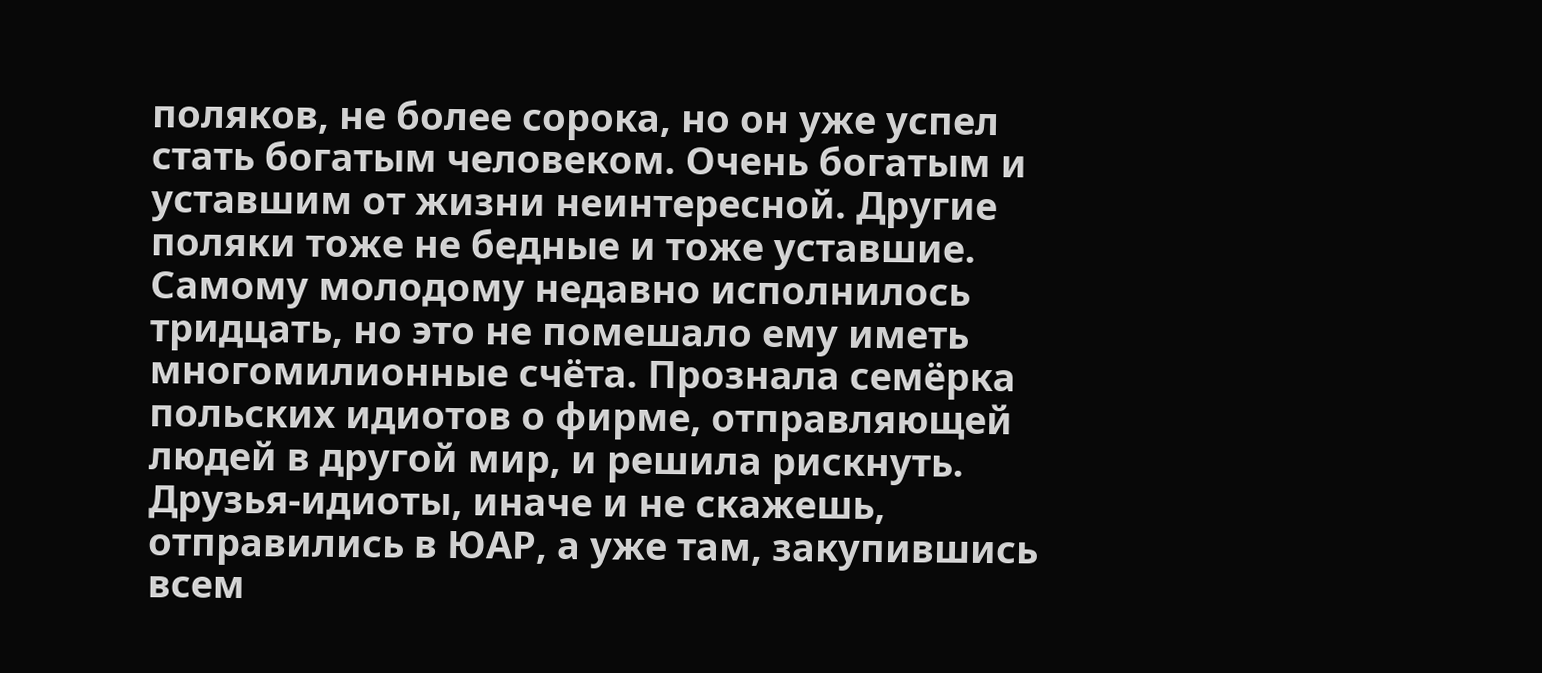поляков, не более сорока, но он уже успел стать богатым человеком. Очень богатым и уставшим от жизни неинтересной. Другие поляки тоже не бедные и тоже уставшие. Самому молодому недавно исполнилось тридцать, но это не помешало ему иметь многомилионные счёта. Прознала семёрка польских идиотов о фирме, отправляющей людей в другой мир, и решила рискнуть. Друзья-идиоты, иначе и не скажешь, отправились в ЮАР, а уже там, закупившись всем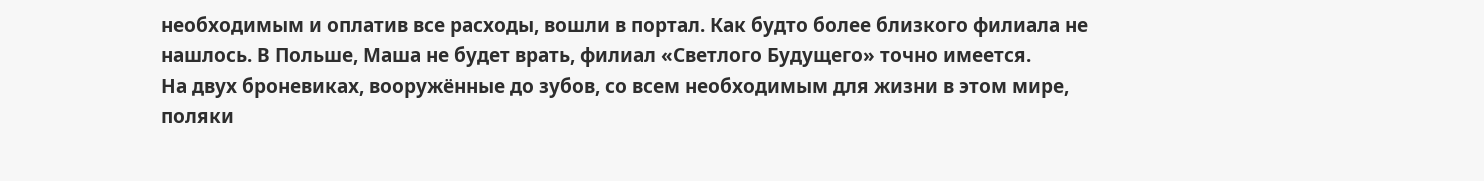необходимым и оплатив все расходы, вошли в портал. Как будто более близкого филиала не нашлось. В Польше, Маша не будет врать, филиал «Светлого Будущего» точно имеется.
На двух броневиках, вооружённые до зубов, со всем необходимым для жизни в этом мире, поляки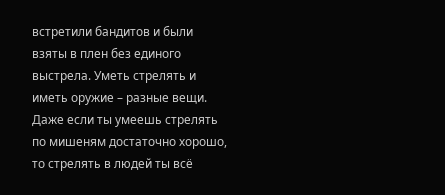встретили бандитов и были взяты в плен без единого выстрела. Уметь стрелять и иметь оружие – разные вещи. Даже если ты умеешь стрелять по мишеням достаточно хорошо, то стрелять в людей ты всё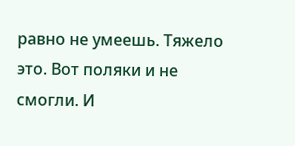равно не умеешь. Тяжело это. Вот поляки и не смогли. И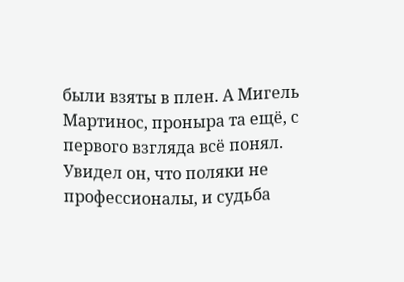были взяты в плен. А Мигель Мартинос, проныра та ещё, с первого взгляда всё понял. Увидел он, что поляки не профессионалы, и судьба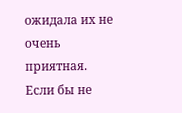ожидала их не очень приятная. Если бы не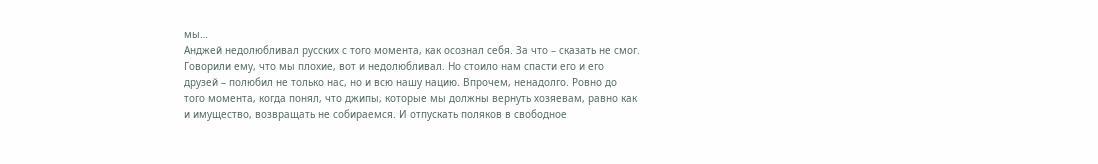мы…
Анджей недолюбливал русских с того момента, как осознал себя. За что – сказать не смог. Говорили ему, что мы плохие, вот и недолюбливал. Но стоило нам спасти его и его друзей – полюбил не только нас, но и всю нашу нацию. Впрочем, ненадолго. Ровно до того момента, когда понял, что джипы, которые мы должны вернуть хозяевам, равно как и имущество, возвращать не собираемся. И отпускать поляков в свободное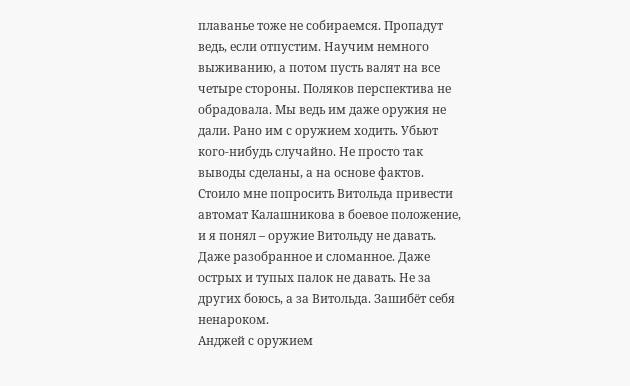плаванье тоже не собираемся. Пропадут ведь, если отпустим. Научим немного выживанию, а потом пусть валят на все четыре стороны. Поляков перспектива не обрадовала. Мы ведь им даже оружия не дали. Рано им с оружием ходить. Убьют кого-нибудь случайно. Не просто так выводы сделаны, а на основе фактов. Стоило мне попросить Витольда привести автомат Калашникова в боевое положение, и я понял – оружие Витольду не давать. Даже разобранное и сломанное. Даже острых и тупых палок не давать. Не за других боюсь, а за Витольда. Зашибёт себя ненароком.
Анджей с оружием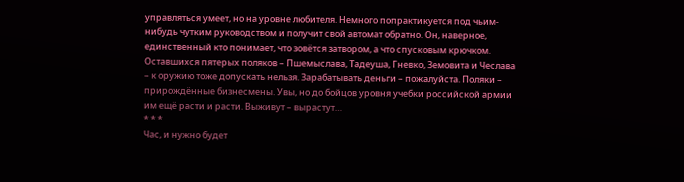управляться умеет, но на уровне любителя. Немного попрактикуется под чьим-нибудь чутким руководством и получит свой автомат обратно. Он, наверное, единственный кто понимает, что зовётся затвором, а что спусковым крючком.
Оставшихся пятерых поляков – Пшемыслава, Тадеуша, Гневко, Земовита и Чеслава – к оружию тоже допускать нельзя. Зарабатывать деньги – пожалуйста. Поляки – прирождённые бизнесмены. Увы, но до бойцов уровня учебки российской армии им ещё расти и расти. Выживут – вырастут…
* * *
Час, и нужно будет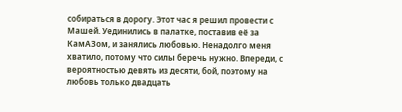собираться в дорогу. Этот час я решил провести с Машей. Уединились в палатке, поставив её за КамАЗом, и занялись любовью. Ненадолго меня хватило, потому что силы беречь нужно. Впереди, с вероятностью девять из десяти, бой, поэтому на любовь только двадцать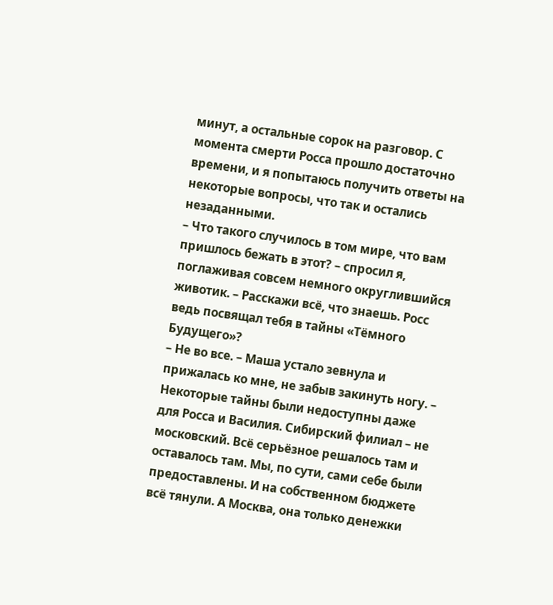минут, а остальные сорок на разговор. С момента смерти Росса прошло достаточно времени, и я попытаюсь получить ответы на некоторые вопросы, что так и остались незаданными.
– Что такого случилось в том мире, что вам пришлось бежать в этот? – спросил я, поглаживая совсем немного округлившийся животик. – Расскажи всё, что знаешь. Росс ведь посвящал тебя в тайны «Тёмного Будущего»?
– Не во все. – Маша устало зевнула и прижалась ко мне, не забыв закинуть ногу. – Некоторые тайны были недоступны даже для Росса и Василия. Сибирский филиал – не московский. Всё серьёзное решалось там и оставалось там. Мы, по сути, сами себе были предоставлены. И на собственном бюджете всё тянули. А Москва, она только денежки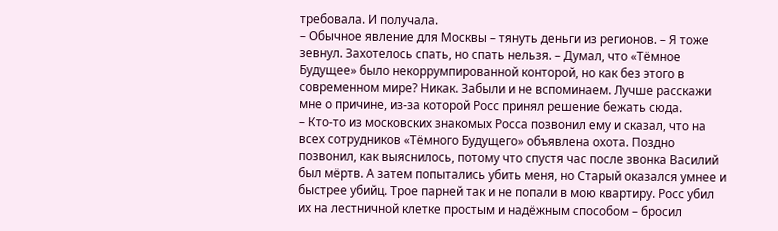требовала. И получала.
– Обычное явление для Москвы – тянуть деньги из регионов. – Я тоже зевнул. Захотелось спать, но спать нельзя. – Думал, что «Тёмное Будущее» было некоррумпированной конторой, но как без этого в современном мире? Никак. Забыли и не вспоминаем. Лучше расскажи мне о причине, из-за которой Росс принял решение бежать сюда.
– Кто-то из московских знакомых Росса позвонил ему и сказал, что на всех сотрудников «Тёмного Будущего» объявлена охота. Поздно позвонил, как выяснилось, потому что спустя час после звонка Василий был мёртв. А затем попытались убить меня, но Старый оказался умнее и быстрее убийц. Трое парней так и не попали в мою квартиру. Росс убил их на лестничной клетке простым и надёжным способом – бросил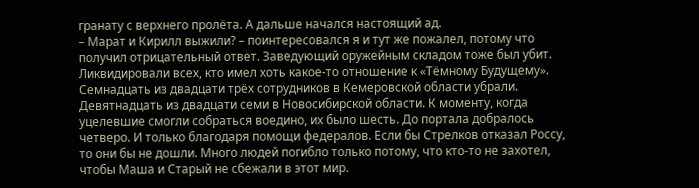гранату с верхнего пролёта. А дальше начался настоящий ад.
– Марат и Кирилл выжили? – поинтересовался я и тут же пожалел, потому что получил отрицательный ответ. Заведующий оружейным складом тоже был убит. Ликвидировали всех, кто имел хоть какое-то отношение к «Тёмному Будущему». Семнадцать из двадцати трёх сотрудников в Кемеровской области убрали. Девятнадцать из двадцати семи в Новосибирской области. К моменту, когда уцелевшие смогли собраться воедино, их было шесть. До портала добралось четверо. И только благодаря помощи федералов. Если бы Стрелков отказал Россу, то они бы не дошли. Много людей погибло только потому, что кто-то не захотел, чтобы Маша и Старый не сбежали в этот мир.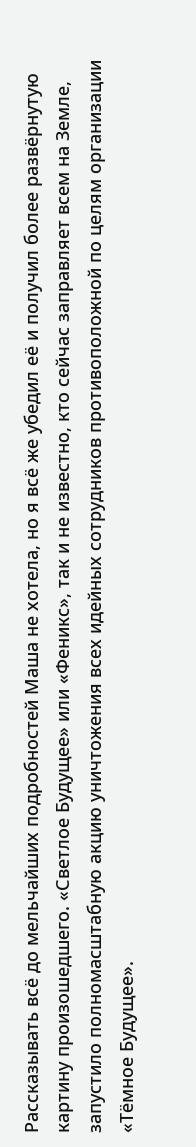Рассказывать всё до мельчайших подробностей Маша не хотела, но я всё же убедил её и получил более развёрнутую картину произошедшего. «Светлое Будущее» или «Феникс», так и не известно, кто сейчас заправляет всем на Земле, запустило полномасштабную акцию уничтожения всех идейных сотрудников противоположной по целям организации «Тёмное Будущее».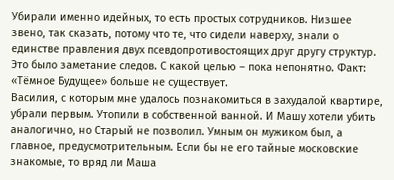Убирали именно идейных, то есть простых сотрудников. Низшее звено, так сказать, потому что те, что сидели наверху, знали о единстве правления двух псевдопротивостоящих друг другу структур. Это было заметание следов. С какой целью – пока непонятно. Факт: «Тёмное Будущее» больше не существует.
Василия, с которым мне удалось познакомиться в захудалой квартире, убрали первым. Утопили в собственной ванной. И Машу хотели убить аналогично, но Старый не позволил. Умным он мужиком был, а главное, предусмотрительным. Если бы не его тайные московские знакомые, то вряд ли Маша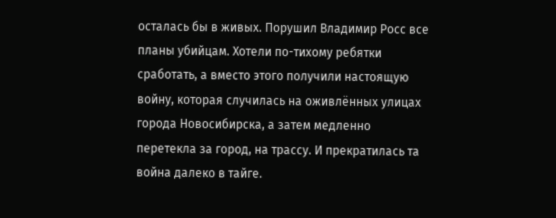осталась бы в живых. Порушил Владимир Росс все планы убийцам. Хотели по-тихому ребятки сработать, а вместо этого получили настоящую войну, которая случилась на оживлённых улицах города Новосибирска, а затем медленно перетекла за город, на трассу. И прекратилась та война далеко в тайге.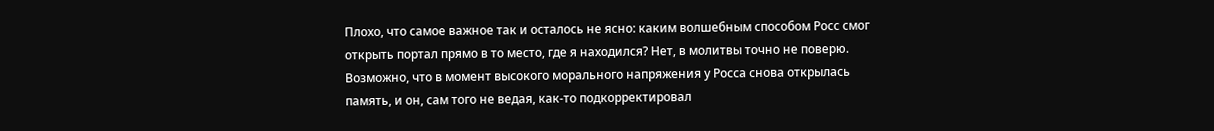Плохо, что самое важное так и осталось не ясно: каким волшебным способом Росс смог открыть портал прямо в то место, где я находился? Нет, в молитвы точно не поверю. Возможно, что в момент высокого морального напряжения у Росса снова открылась память, и он, сам того не ведая, как-то подкорректировал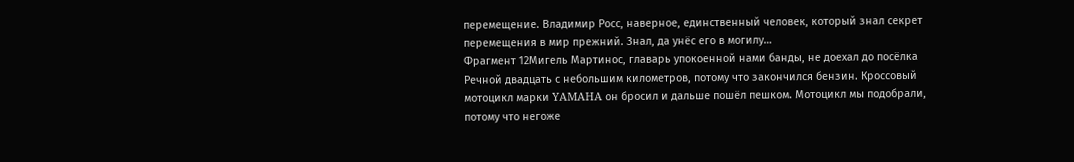перемещение. Владимир Росс, наверное, единственный человек, который знал секрет перемещения в мир прежний. Знал, да унёс его в могилу…
Фрагмент 12Мигель Мартинос, главарь упокоенной нами банды, не доехал до посёлка Речной двадцать с небольшим километров, потому что закончился бензин. Кроссовый мотоцикл марки YAMAHA он бросил и дальше пошёл пешком. Мотоцикл мы подобрали, потому что негоже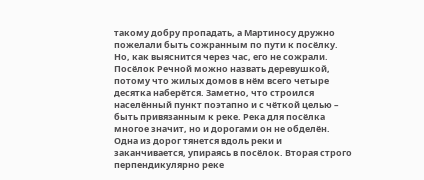такому добру пропадать, а Мартиносу дружно пожелали быть сожранным по пути к посёлку. Но, как выяснится через час, его не сожрали.
Посёлок Речной можно назвать деревушкой, потому что жилых домов в нём всего четыре десятка наберётся. Заметно, что строился населённый пункт поэтапно и с чёткой целью – быть привязанным к реке. Река для посёлка многое значит, но и дорогами он не обделён. Одна из дорог тянется вдоль реки и заканчивается, упираясь в посёлок. Вторая строго перпендикулярно реке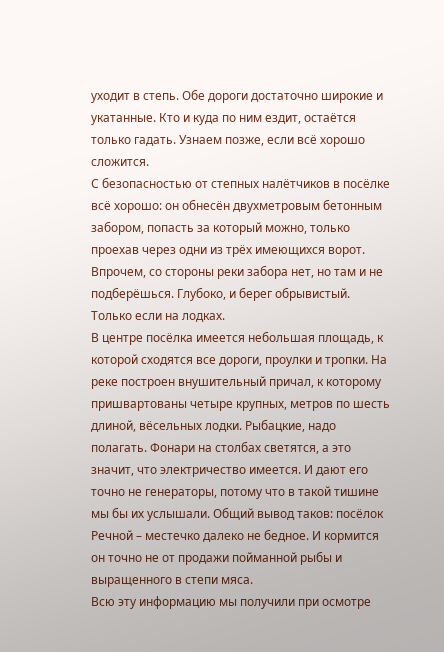уходит в степь. Обе дороги достаточно широкие и укатанные. Кто и куда по ним ездит, остаётся только гадать. Узнаем позже, если всё хорошо сложится.
С безопасностью от степных налётчиков в посёлке всё хорошо: он обнесён двухметровым бетонным забором, попасть за который можно, только проехав через одни из трёх имеющихся ворот. Впрочем, со стороны реки забора нет, но там и не подберёшься. Глубоко, и берег обрывистый. Только если на лодках.
В центре посёлка имеется небольшая площадь, к которой сходятся все дороги, проулки и тропки. На реке построен внушительный причал, к которому пришвартованы четыре крупных, метров по шесть длиной, вёсельных лодки. Рыбацкие, надо полагать. Фонари на столбах светятся, а это значит, что электричество имеется. И дают его точно не генераторы, потому что в такой тишине мы бы их услышали. Общий вывод таков: посёлок Речной – местечко далеко не бедное. И кормится он точно не от продажи пойманной рыбы и выращенного в степи мяса.
Всю эту информацию мы получили при осмотре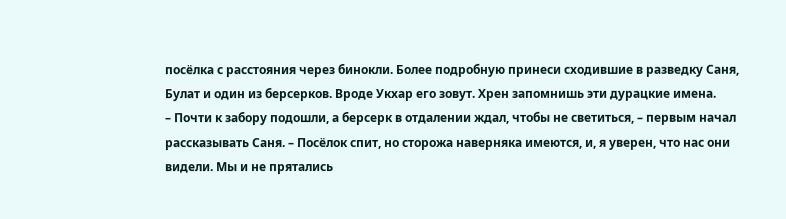посёлка с расстояния через бинокли. Более подробную принеси сходившие в разведку Саня, Булат и один из берсерков. Вроде Укхар его зовут. Хрен запомнишь эти дурацкие имена.
– Почти к забору подошли, а берсерк в отдалении ждал, чтобы не светиться, – первым начал рассказывать Саня. – Посёлок спит, но сторожа наверняка имеются, и, я уверен, что нас они видели. Мы и не прятались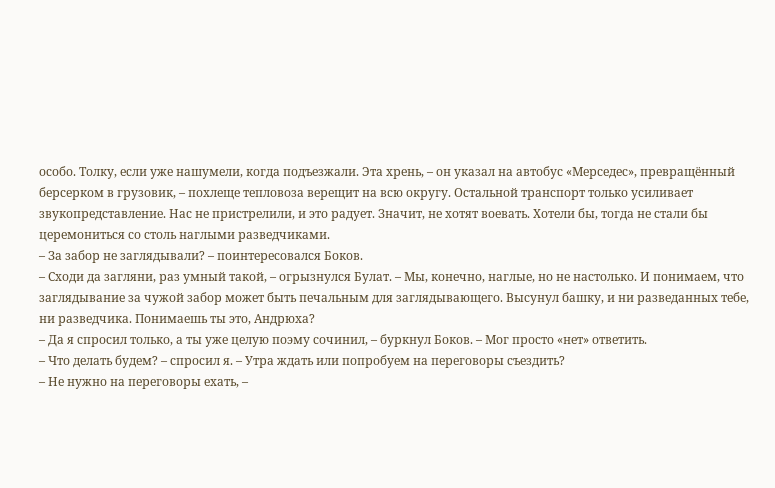особо. Толку, если уже нашумели, когда подъезжали. Эта хрень, – он указал на автобус «Мерседес», превращённый берсерком в грузовик, – похлеще тепловоза верещит на всю округу. Остальной транспорт только усиливает звукопредставление. Нас не пристрелили, и это радует. Значит, не хотят воевать. Хотели бы, тогда не стали бы церемониться со столь наглыми разведчиками.
– За забор не заглядывали? – поинтересовался Боков.
– Сходи да загляни, раз умный такой, – огрызнулся Булат. – Мы, конечно, наглые, но не настолько. И понимаем, что заглядывание за чужой забор может быть печальным для заглядывающего. Высунул башку, и ни разведанных тебе, ни разведчика. Понимаешь ты это, Андрюха?
– Да я спросил только, а ты уже целую поэму сочинил, – буркнул Боков. – Мог просто «нет» ответить.
– Что делать будем? – спросил я. – Утра ждать или попробуем на переговоры съездить?
– Не нужно на переговоры ехать, –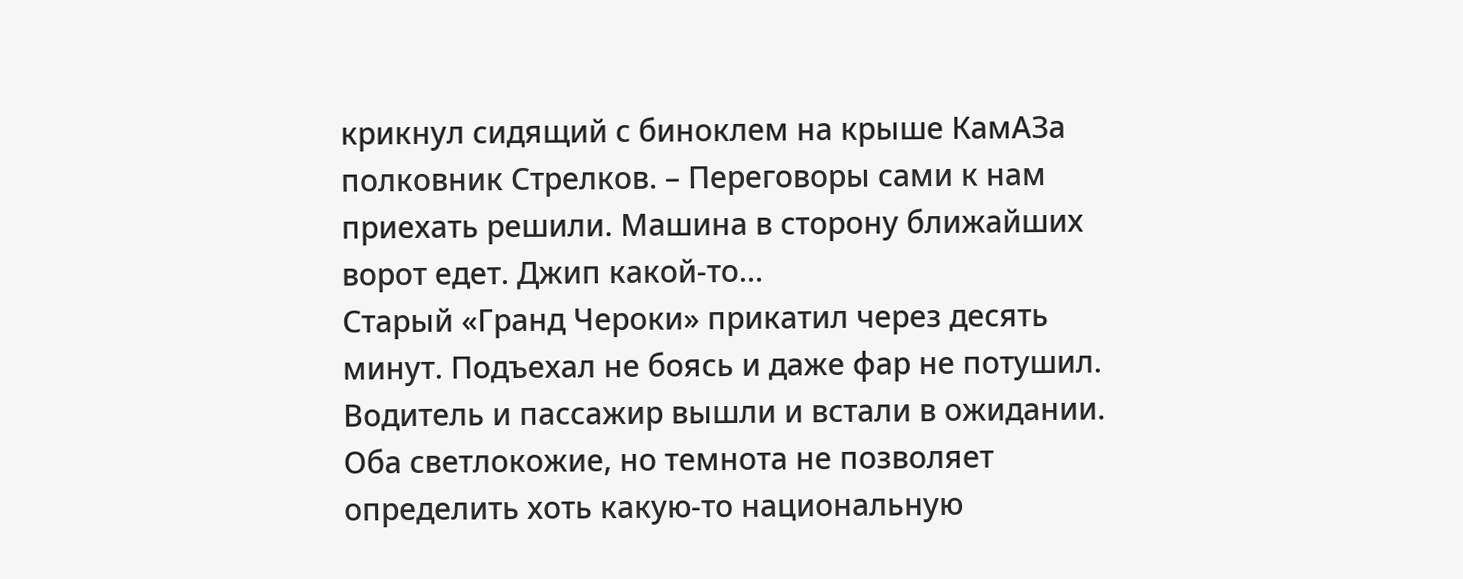крикнул сидящий с биноклем на крыше КамАЗа полковник Стрелков. – Переговоры сами к нам приехать решили. Машина в сторону ближайших ворот едет. Джип какой-то…
Старый «Гранд Чероки» прикатил через десять минут. Подъехал не боясь и даже фар не потушил. Водитель и пассажир вышли и встали в ожидании. Оба светлокожие, но темнота не позволяет определить хоть какую-то национальную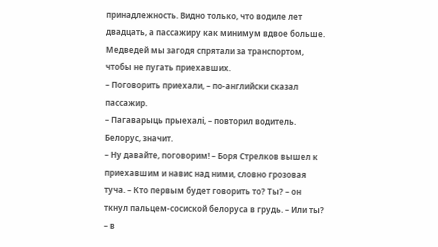принадлежность. Видно только, что водиле лет двадцать, а пассажиру как минимум вдвое больше. Медведей мы загодя спрятали за транспортом, чтобы не пугать приехавших.
– Поговорить приехали, – по-английски сказал пассажир.
– Пагаварыць прыехалі, – повторил водитель. Белорус, значит.
– Ну давайте, поговорим! – Боря Стрелков вышел к приехавшим и навис над ними, словно грозовая туча. – Кто первым будет говорить то? Ты? – он ткнул пальцем-сосиской белоруса в грудь. – Или ты? – в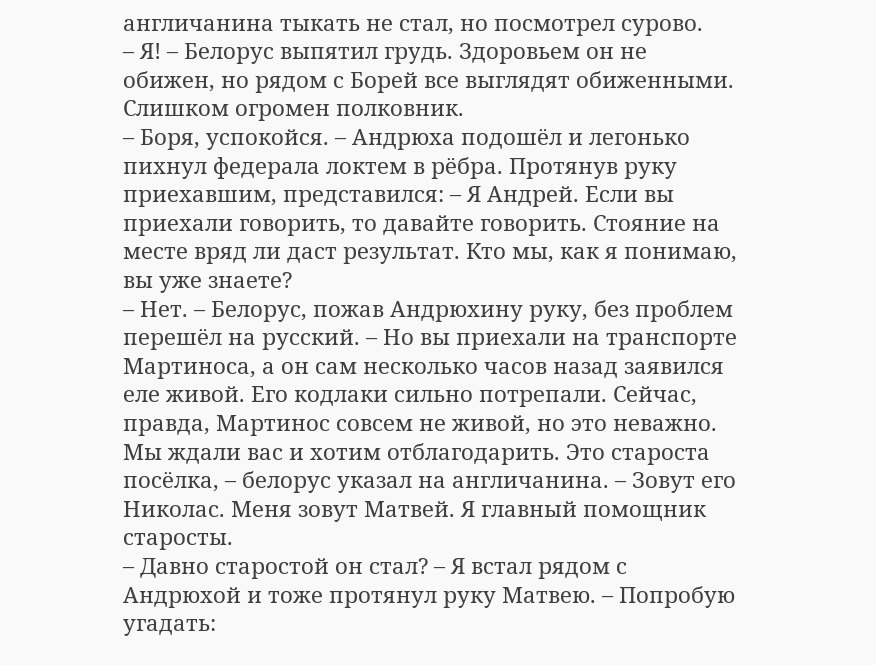англичанина тыкать не стал, но посмотрел сурово.
– Я! – Белорус выпятил грудь. Здоровьем он не обижен, но рядом с Борей все выглядят обиженными. Слишком огромен полковник.
– Боря, успокойся. – Андрюха подошёл и легонько пихнул федерала локтем в рёбра. Протянув руку приехавшим, представился: – Я Андрей. Если вы приехали говорить, то давайте говорить. Стояние на месте вряд ли даст результат. Кто мы, как я понимаю, вы уже знаете?
– Нет. – Белорус, пожав Андрюхину руку, без проблем перешёл на русский. – Но вы приехали на транспорте Мартиноса, а он сам несколько часов назад заявился еле живой. Его кодлаки сильно потрепали. Сейчас, правда, Мартинос совсем не живой, но это неважно. Мы ждали вас и хотим отблагодарить. Это староста посёлка, – белорус указал на англичанина. – Зовут его Николас. Меня зовут Матвей. Я главный помощник старосты.
– Давно старостой он стал? – Я встал рядом с Андрюхой и тоже протянул руку Матвею. – Попробую угадать: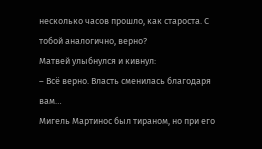несколько часов прошло, как староста. С тобой аналогично, верно?
Матвей улыбнулся и кивнул:
– Всё верно. Власть сменилась благодаря вам…
Мигель Мартинос был тираном, но при его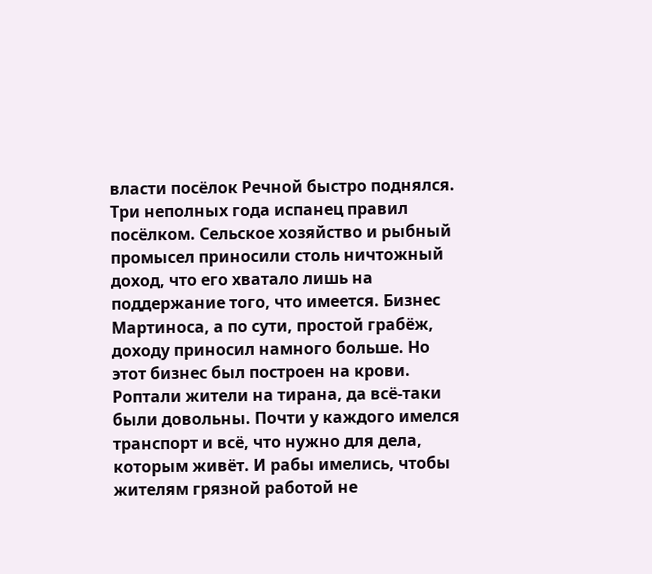власти посёлок Речной быстро поднялся. Три неполных года испанец правил посёлком. Сельское хозяйство и рыбный промысел приносили столь ничтожный доход, что его хватало лишь на поддержание того, что имеется. Бизнес Мартиноса, а по сути, простой грабёж, доходу приносил намного больше. Но этот бизнес был построен на крови. Роптали жители на тирана, да всё-таки были довольны. Почти у каждого имелся транспорт и всё, что нужно для дела, которым живёт. И рабы имелись, чтобы жителям грязной работой не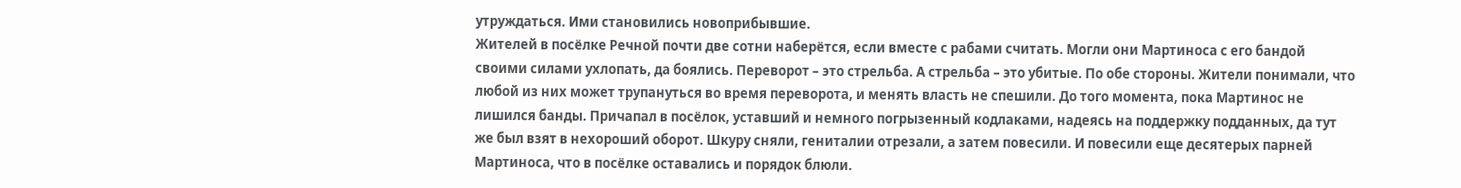утруждаться. Ими становились новоприбывшие.
Жителей в посёлке Речной почти две сотни наберётся, если вместе с рабами считать. Могли они Мартиноса с его бандой своими силами ухлопать, да боялись. Переворот – это стрельба. А стрельба – это убитые. По обе стороны. Жители понимали, что любой из них может трупануться во время переворота, и менять власть не спешили. До того момента, пока Мартинос не лишился банды. Причапал в посёлок, уставший и немного погрызенный кодлаками, надеясь на поддержку подданных, да тут же был взят в нехороший оборот. Шкуру сняли, гениталии отрезали, а затем повесили. И повесили еще десятерых парней Мартиноса, что в посёлке оставались и порядок блюли.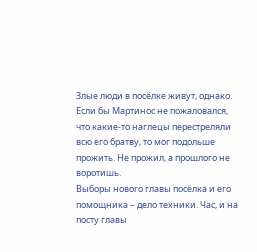Злые люди в посёлке живут, однако. Если бы Мартинос не пожаловался, что какие-то наглецы перестреляли всю его братву, то мог подольше прожить. Не прожил, а прошлого не воротишь.
Выборы нового главы посёлка и его помощника – дело техники. Час, и на посту главы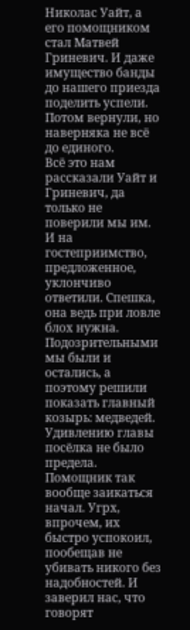Николас Уайт, а его помощником стал Матвей Гриневич. И даже имущество банды до нашего приезда поделить успели. Потом вернули, но наверняка не всё до единого.
Всё это нам рассказали Уайт и Гриневич, да только не поверили мы им. И на гостеприимство, предложенное, уклончиво ответили. Спешка, она ведь при ловле блох нужна. Подозрительными мы были и остались, а поэтому решили показать главный козырь: медведей. Удивлению главы посёлка не было предела. Помощник так вообще заикаться начал. Угрх, впрочем, их быстро успокоил, пообещав не убивать никого без надобностей. И заверил нас, что говорят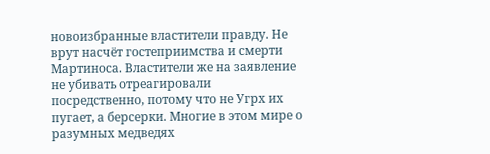новоизбранные властители правду. Не врут насчёт гостеприимства и смерти Мартиноса. Властители же на заявление не убивать отреагировали посредственно, потому что не Угрх их пугает, а берсерки. Многие в этом мире о разумных медведях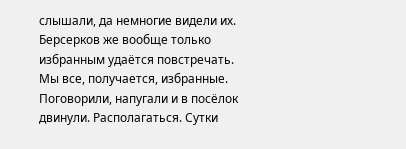слышали, да немногие видели их. Берсерков же вообще только избранным удаётся повстречать. Мы все, получается, избранные.
Поговорили, напугали и в посёлок двинули. Располагаться. Сутки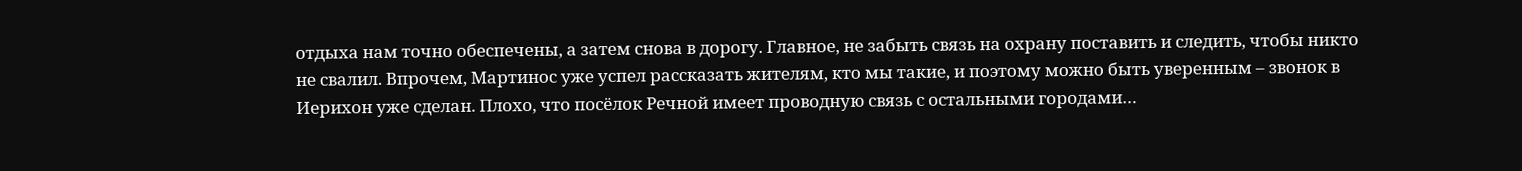отдыха нам точно обеспечены, а затем снова в дорогу. Главное, не забыть связь на охрану поставить и следить, чтобы никто не свалил. Впрочем, Мартинос уже успел рассказать жителям, кто мы такие, и поэтому можно быть уверенным – звонок в Иерихон уже сделан. Плохо, что посёлок Речной имеет проводную связь с остальными городами…